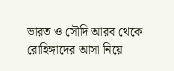ভারত ও সৌদি আরব থেকে রোহিঙ্গাদের আসা নিয়ে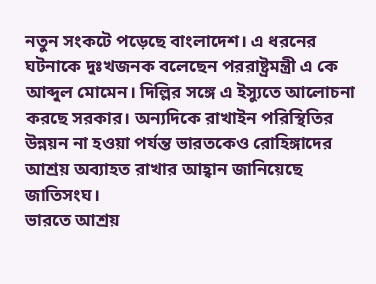নতুন সংকটে পড়েছে বাংলাদেশ। এ ধরনের ঘটনাকে দুঃখজনক বলেছেন পররাষ্ট্রমন্ত্রী এ কে আব্দুল মোমেন। দিল্লির সঙ্গে এ ইস্যুতে আলোচনা করছে সরকার। অন্যদিকে রাখাইন পরিস্থিতির উন্নয়ন না হওয়া পর্যন্ত ভারতকেও রোহিঙ্গাদের আশ্রয় অব্যাহত রাখার আহ্বান জানিয়েছে জাতিসংঘ।
ভারতে আশ্রয়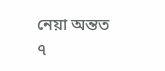নেয়া অন্তত ৭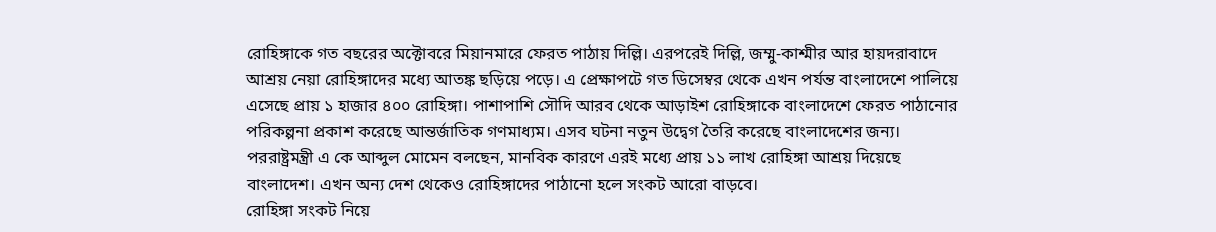রোহিঙ্গাকে গত বছরের অক্টোবরে মিয়ানমারে ফেরত পাঠায় দিল্লি। এরপরেই দিল্লি, জম্মু-কাশ্মীর আর হায়দরাবাদে আশ্রয় নেয়া রোহিঙ্গাদের মধ্যে আতঙ্ক ছড়িয়ে পড়ে। এ প্রেক্ষাপটে গত ডিসেম্বর থেকে এখন পর্যন্ত বাংলাদেশে পালিয়ে এসেছে প্রায় ১ হাজার ৪০০ রোহিঙ্গা। পাশাপাশি সৌদি আরব থেকে আড়াইশ রোহিঙ্গাকে বাংলাদেশে ফেরত পাঠানোর পরিকল্পনা প্রকাশ করেছে আন্তর্জাতিক গণমাধ্যম। এসব ঘটনা নতুন উদ্বেগ তৈরি করেছে বাংলাদেশের জন্য। পররাষ্ট্রমন্ত্রী এ কে আব্দুল মোমেন বলছেন, মানবিক কারণে এরই মধ্যে প্রায় ১১ লাখ রোহিঙ্গা আশ্রয় দিয়েছে বাংলাদেশ। এখন অন্য দেশ থেকেও রোহিঙ্গাদের পাঠানো হলে সংকট আরো বাড়বে।
রোহিঙ্গা সংকট নিয়ে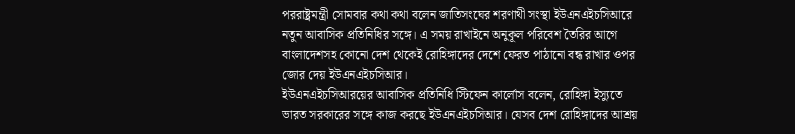পররাষ্ট্রমন্ত্রী সোমবার কথা কথা বলেন জাতিসংঘের শরণাথী সংস্থা ইউএনএইচসিআরে নতুন আবাসিক প্রতিনিধির সঙ্গে। এ সময় রাখাইনে অনুকূল পরিবেশ তৈরির আগে বাংলাদেশসহ কোনো দেশ থেকেই রোহিঙ্গাদের দেশে ফেরত পাঠানো বন্ধ রাখার ওপর জোর দেয় ইউএনএইচসিআর।
ইউএনএইচসিআরয়ের আবাসিক প্রতিনিধি স্টিফেন কার্লোস বলেন, রোহিঙ্গা ইস্যুতে ভারত সরকারের সঙ্গে কাজ করছে ইউএনএইচসিআর। যেসব দেশ রোহিঙ্গাদের আশ্রয়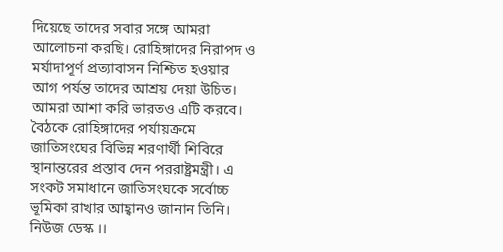দিয়েছে তাদের সবার সঙ্গে আমরা আলোচনা করছি। রোহিঙ্গাদের নিরাপদ ও মর্যাদাপূর্ণ প্রত্যাবাসন নিশ্চিত হওয়ার আগ পর্যন্ত তাদের আশ্রয় দেয়া উচিত। আমরা আশা করি ভারতও এটি করবে।
বৈঠকে রোহিঙ্গাদের পর্যায়ক্রমে জাতিসংঘের বিভিন্ন শরণার্থী শিবিরে স্থানান্তরের প্রস্তাব দেন পররাষ্ট্রমন্ত্রী। এ সংকট সমাধানে জাতিসংঘকে সর্বোচ্চ ভূমিকা রাখার আহ্বানও জানান তিনি।
নিউজ ডেস্ক ।।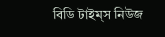বিডি টাইম্স নিউজ